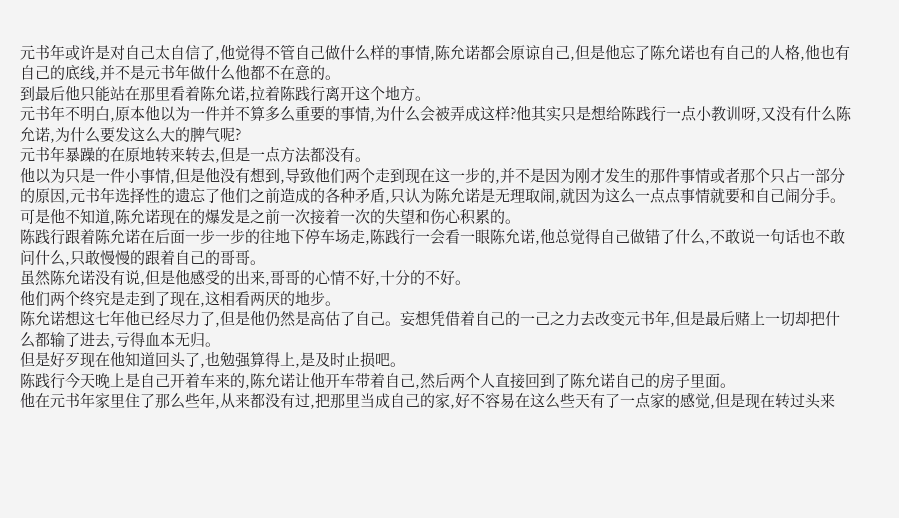元书年或许是对自己太自信了,他觉得不管自己做什么样的事情,陈允诺都会原谅自己,但是他忘了陈允诺也有自己的人格,他也有自己的底线,并不是元书年做什么他都不在意的。
到最后他只能站在那里看着陈允诺,拉着陈践行离开这个地方。
元书年不明白,原本他以为一件并不算多么重要的事情,为什么会被弄成这样?他其实只是想给陈践行一点小教训呀,又没有什么陈允诺,为什么要发这么大的脾气呢?
元书年暴躁的在原地转来转去,但是一点方法都没有。
他以为只是一件小事情,但是他没有想到,导致他们两个走到现在这一步的,并不是因为刚才发生的那件事情或者那个只占一部分的原因,元书年选择性的遗忘了他们之前造成的各种矛盾,只认为陈允诺是无理取闹,就因为这么一点点事情就要和自己闹分手。
可是他不知道,陈允诺现在的爆发是之前一次接着一次的失望和伤心积累的。
陈践行跟着陈允诺在后面一步一步的往地下停车场走,陈践行一会看一眼陈允诺,他总觉得自己做错了什么,不敢说一句话也不敢问什么,只敢慢慢的跟着自己的哥哥。
虽然陈允诺没有说,但是他感受的出来,哥哥的心情不好,十分的不好。
他们两个终究是走到了现在,这相看两厌的地步。
陈允诺想这七年他已经尽力了,但是他仍然是高估了自己。妄想凭借着自己的一己之力去改变元书年,但是最后赌上一切却把什么都输了进去,亏得血本无归。
但是好歹现在他知道回头了,也勉强算得上,是及时止损吧。
陈践行今天晚上是自己开着车来的,陈允诺让他开车带着自己,然后两个人直接回到了陈允诺自己的房子里面。
他在元书年家里住了那么些年,从来都没有过,把那里当成自己的家,好不容易在这么些天有了一点家的感觉,但是现在转过头来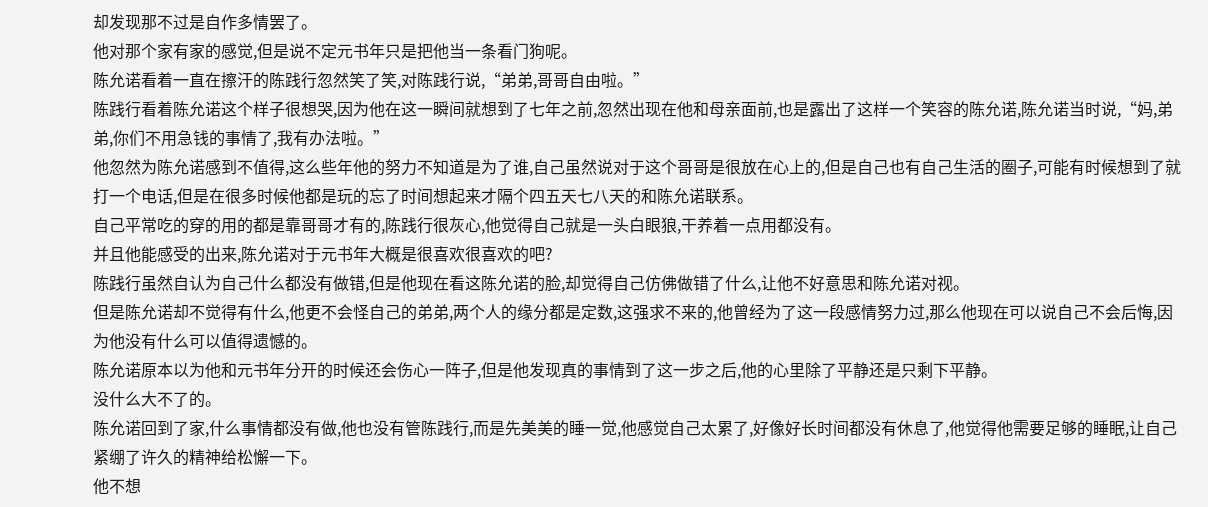却发现那不过是自作多情罢了。
他对那个家有家的感觉,但是说不定元书年只是把他当一条看门狗呢。
陈允诺看着一直在擦汗的陈践行忽然笑了笑,对陈践行说,“弟弟,哥哥自由啦。”
陈践行看着陈允诺这个样子很想哭,因为他在这一瞬间就想到了七年之前,忽然出现在他和母亲面前,也是露出了这样一个笑容的陈允诺,陈允诺当时说,“妈,弟弟,你们不用急钱的事情了,我有办法啦。”
他忽然为陈允诺感到不值得,这么些年他的努力不知道是为了谁,自己虽然说对于这个哥哥是很放在心上的,但是自己也有自己生活的圈子,可能有时候想到了就打一个电话,但是在很多时候他都是玩的忘了时间想起来才隔个四五天七八天的和陈允诺联系。
自己平常吃的穿的用的都是靠哥哥才有的,陈践行很灰心,他觉得自己就是一头白眼狼,干养着一点用都没有。
并且他能感受的出来,陈允诺对于元书年大概是很喜欢很喜欢的吧?
陈践行虽然自认为自己什么都没有做错,但是他现在看这陈允诺的脸,却觉得自己仿佛做错了什么,让他不好意思和陈允诺对视。
但是陈允诺却不觉得有什么,他更不会怪自己的弟弟,两个人的缘分都是定数,这强求不来的,他曾经为了这一段感情努力过,那么他现在可以说自己不会后悔,因为他没有什么可以值得遗憾的。
陈允诺原本以为他和元书年分开的时候还会伤心一阵子,但是他发现真的事情到了这一步之后,他的心里除了平静还是只剩下平静。
没什么大不了的。
陈允诺回到了家,什么事情都没有做,他也没有管陈践行,而是先美美的睡一觉,他感觉自己太累了,好像好长时间都没有休息了,他觉得他需要足够的睡眠,让自己紧绷了许久的精神给松懈一下。
他不想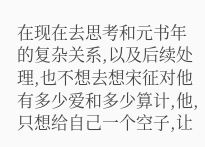在现在去思考和元书年的复杂关系,以及后续处理,也不想去想宋征对他有多少爱和多少算计,他,只想给自己一个空子,让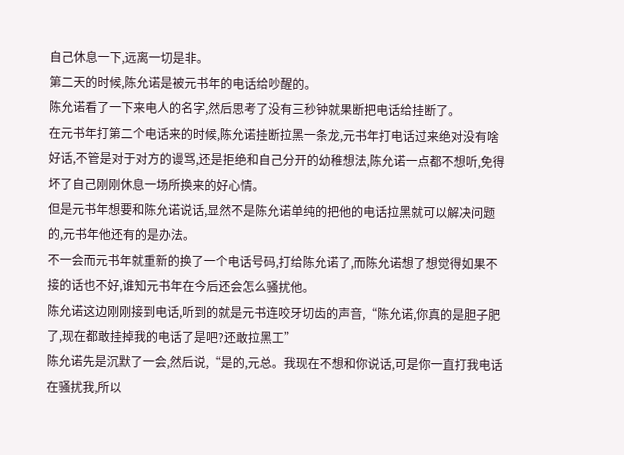自己休息一下,远离一切是非。
第二天的时候,陈允诺是被元书年的电话给吵醒的。
陈允诺看了一下来电人的名字,然后思考了没有三秒钟就果断把电话给挂断了。
在元书年打第二个电话来的时候,陈允诺挂断拉黑一条龙,元书年打电话过来绝对没有啥好话,不管是对于对方的谩骂,还是拒绝和自己分开的幼稚想法,陈允诺一点都不想听,免得坏了自己刚刚休息一场所换来的好心情。
但是元书年想要和陈允诺说话,显然不是陈允诺单纯的把他的电话拉黑就可以解决问题的,元书年他还有的是办法。
不一会而元书年就重新的换了一个电话号码,打给陈允诺了,而陈允诺想了想觉得如果不接的话也不好,谁知元书年在今后还会怎么骚扰他。
陈允诺这边刚刚接到电话,听到的就是元书连咬牙切齿的声音,“陈允诺,你真的是胆子肥了,现在都敢挂掉我的电话了是吧?还敢拉黑工”
陈允诺先是沉默了一会,然后说,“是的,元总。我现在不想和你说话,可是你一直打我电话在骚扰我,所以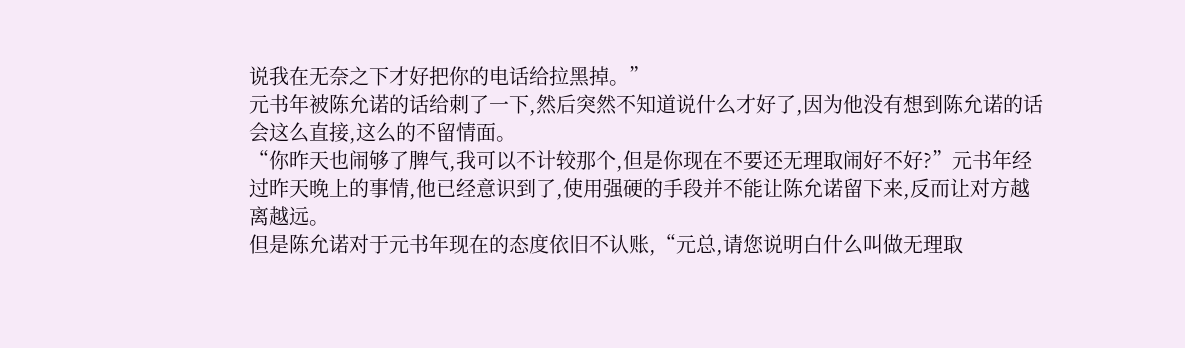说我在无奈之下才好把你的电话给拉黑掉。”
元书年被陈允诺的话给刺了一下,然后突然不知道说什么才好了,因为他没有想到陈允诺的话会这么直接,这么的不留情面。
“你昨天也闹够了脾气,我可以不计较那个,但是你现在不要还无理取闹好不好?”元书年经过昨天晚上的事情,他已经意识到了,使用强硬的手段并不能让陈允诺留下来,反而让对方越离越远。
但是陈允诺对于元书年现在的态度依旧不认账,“元总,请您说明白什么叫做无理取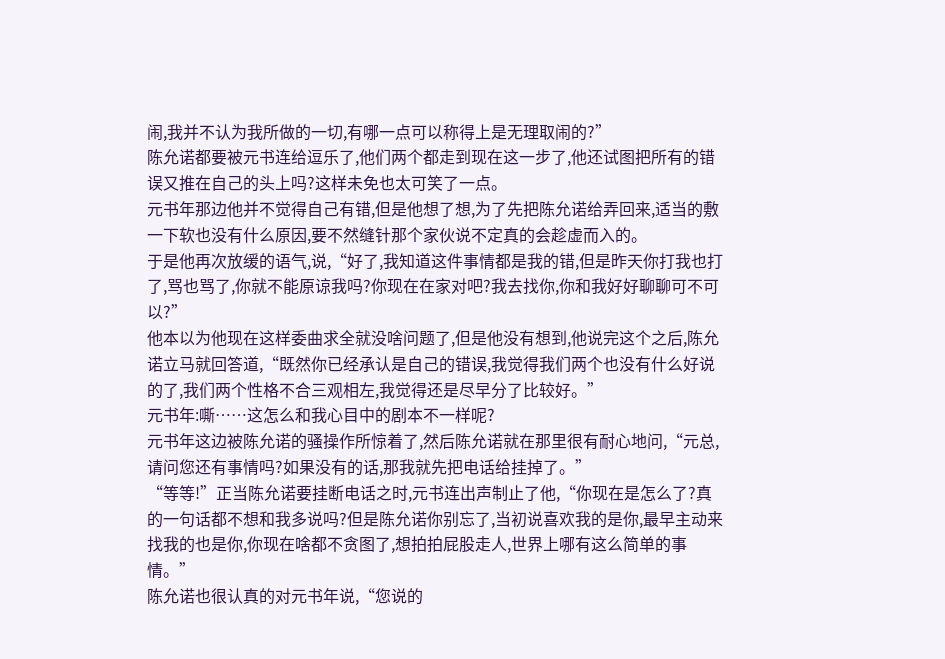闹,我并不认为我所做的一切,有哪一点可以称得上是无理取闹的?”
陈允诺都要被元书连给逗乐了,他们两个都走到现在这一步了,他还试图把所有的错误又推在自己的头上吗?这样未免也太可笑了一点。
元书年那边他并不觉得自己有错,但是他想了想,为了先把陈允诺给弄回来,适当的敷一下软也没有什么原因,要不然缝针那个家伙说不定真的会趁虚而入的。
于是他再次放缓的语气,说,“好了,我知道这件事情都是我的错,但是昨天你打我也打了,骂也骂了,你就不能原谅我吗?你现在在家对吧?我去找你,你和我好好聊聊可不可以?”
他本以为他现在这样委曲求全就没啥问题了,但是他没有想到,他说完这个之后,陈允诺立马就回答道,“既然你已经承认是自己的错误,我觉得我们两个也没有什么好说的了,我们两个性格不合三观相左,我觉得还是尽早分了比较好。”
元书年:嘶……这怎么和我心目中的剧本不一样呢?
元书年这边被陈允诺的骚操作所惊着了,然后陈允诺就在那里很有耐心地问,“元总,请问您还有事情吗?如果没有的话,那我就先把电话给挂掉了。”
“等等!”正当陈允诺要挂断电话之时,元书连出声制止了他,“你现在是怎么了?真的一句话都不想和我多说吗?但是陈允诺你别忘了,当初说喜欢我的是你,最早主动来找我的也是你,你现在啥都不贪图了,想拍拍屁股走人,世界上哪有这么简单的事情。”
陈允诺也很认真的对元书年说,“您说的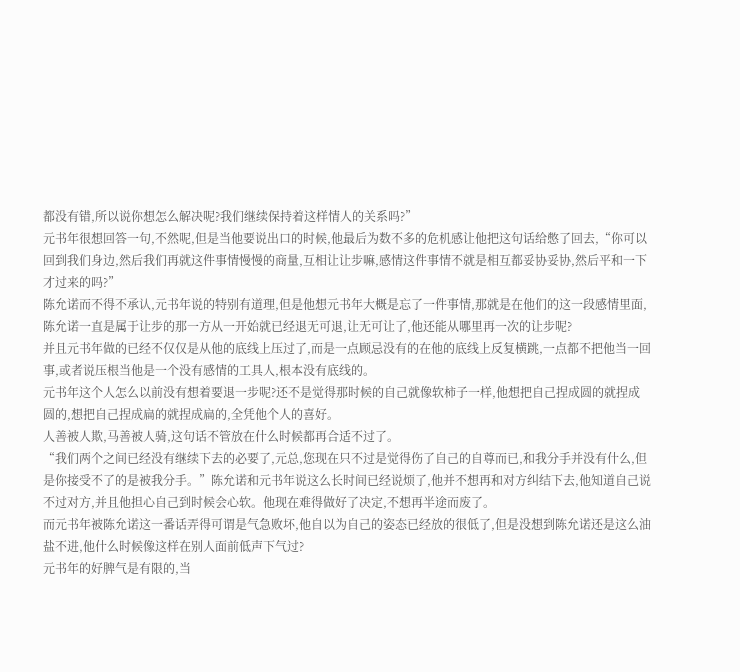都没有错,所以说你想怎么解决呢?我们继续保持着这样情人的关系吗?”
元书年很想回答一句,不然呢,但是当他要说出口的时候,他最后为数不多的危机感让他把这句话给憋了回去,“你可以回到我们身边,然后我们再就这件事情慢慢的商量,互相让让步嘛,感情这件事情不就是相互都妥协妥协,然后平和一下才过来的吗?”
陈允诺而不得不承认,元书年说的特别有道理,但是他想元书年大概是忘了一件事情,那就是在他们的这一段感情里面,陈允诺一直是属于让步的那一方从一开始就已经退无可退,让无可让了,他还能从哪里再一次的让步呢?
并且元书年做的已经不仅仅是从他的底线上压过了,而是一点顾忌没有的在他的底线上反复横跳,一点都不把他当一回事,或者说压根当他是一个没有感情的工具人,根本没有底线的。
元书年这个人怎么以前没有想着要退一步呢?还不是觉得那时候的自己就像软柿子一样,他想把自己捏成圆的就捏成圆的,想把自己捏成扁的就捏成扁的,全凭他个人的喜好。
人善被人欺,马善被人骑,这句话不管放在什么时候都再合适不过了。
“我们两个之间已经没有继续下去的必要了,元总,您现在只不过是觉得伤了自己的自尊而已,和我分手并没有什么,但是你接受不了的是被我分手。”陈允诺和元书年说这么长时间已经说烦了,他并不想再和对方纠结下去,他知道自己说不过对方,并且他担心自己到时候会心软。他现在难得做好了决定,不想再半途而废了。
而元书年被陈允诺这一番话弄得可谓是气急败坏,他自以为自己的姿态已经放的很低了,但是没想到陈允诺还是这么油盐不进,他什么时候像这样在别人面前低声下气过?
元书年的好脾气是有限的,当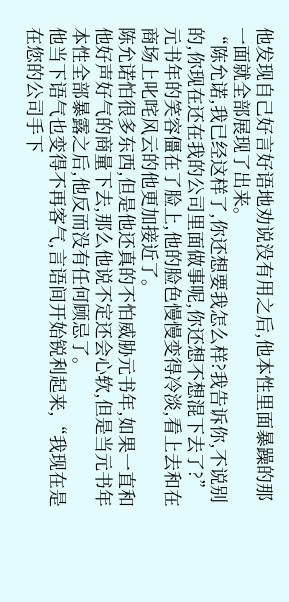他发现自己好言好语地劝说没有用之后,他本性里面暴躁的那一面就全部展现了出来。
“陈允诺,我已经这样了,你还想要我怎么样?我告诉你,不说别的,你现在还在我的公司里面做事呢,你还想不想混下去了?”元书年的笑容僵在了脸上,他的脸色慢慢变得冷淡,看上去和在商场上叱咤风云的他更加接近了。
陈允诺怕很多东西,但是他还真的不怕威胁元书年,如果一直和他好声好气的商量下去,那么他说不定还会心软,但是当元书年本性全部暴露之后,他反而没有任何顾忌了。
他当下语气也变得不再客气,言语间开始锐利起来,“我现在是在您的公司手下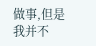做事,但是我并不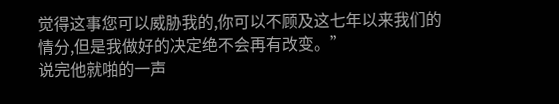觉得这事您可以威胁我的,你可以不顾及这七年以来我们的情分,但是我做好的决定绝不会再有改变。”
说完他就啪的一声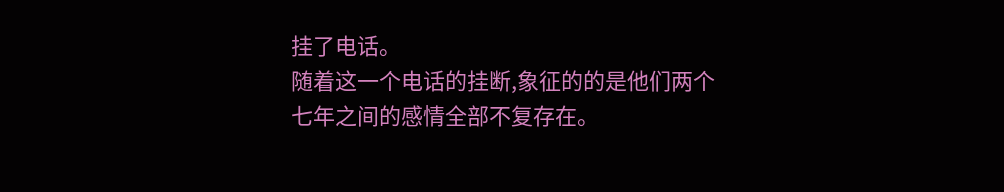挂了电话。
随着这一个电话的挂断,象征的的是他们两个七年之间的感情全部不复存在。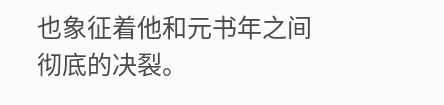也象征着他和元书年之间彻底的决裂。